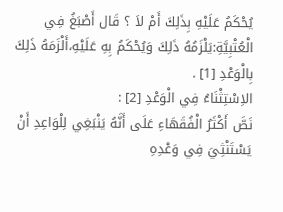يُحْكَمُ عَلَيْهِ بِذَلِكَ أَمْ لاَ ؟ قَال أَصْبَغُ فِي الْعُتْبِيَّةِ:يَلْزَمُهُ ذَلِكَ وَيُحْكَمُ بِهِ عَلَيْهِ،أَلْزَمَهُ ذَلِكَ بِالْوَعْدِ [1] .
الاِسْتِثْنَاءُ فِي الْوَعْدِ [2] :
نَصَّ أَكْثَرُ الْفُقَهَاءِ عَلَى أَنَّهُ يَنْبَغِي لِلْوَاعِدِ أَنْ يَسْتَنْثِيَ فِي وَعْدِهِ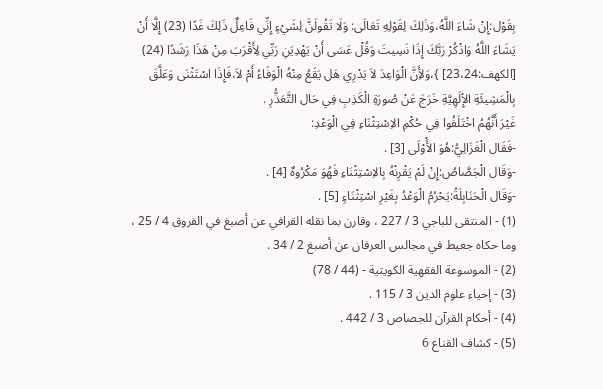بِقَوْل:إِنْ شَاءَ اللَّهُ،وَذَلِكَ لِقَوْلِهِ تَعَالَى: وَلَا تَقُولَنَّ لِشَيْءٍ إِنِّي فَاعِلٌ ذَلِكَ غَدًا (23) إِلَّا أَنْ يَشَاءَ اللَّهُ وَاذْكُرْ رَبَّكَ إِذَا نَسِيتَ وَقُلْ عَسَى أَنْ يَهْدِيَنِ رَبِّي لِأَقْرَبَ مِنْ هَذَا رَشَدًا (24) [الكهف:23،24] }،وَلأَِنَّ الْوَاعِدَ لاَ يَدْرِي هَل يَقَعُ مِنْهُ الْوَفَاءُ أَمْ لاَ،فَإِذَا اسْتَثْنَى وَعَلَّقَ بِالْمَشِيئَةِ الإِْلَهِيَّةِ خَرَجَ عَنْ صُورَةِ الْكَذِبِ فِي حَال التَّعَذُّرِ .
غَيْرَ أَنَّهُمُ اخْتَلَفُوا فِي حُكْمِ الاِسْتِثْنَاءِ فِي الْوَعْدِ:
-فَقَال الْغَزَالِيُّ:هُوَ الأَْوْلَى [3] .
-وَقَال الْجَصَّاصُ:إِنْ لَمْ يَقْرِنْهُ بِالاِسْتِثْنَاءِ فَهُوَ مَكْرُوهٌ [4] .
-وَقَال الْحَنَابِلَةُ:يَحْرُمُ الْوَعْدُ بِغَيْرِ اسْتِثْنَاءٍ [5] .
(1) - المنتقى للباجي 3 / 227 ، وقارن بما نقله القرافي عن أصبغ في الفروق 4 / 25 ، وما حكاه جعيط في مجالس العرفان عن أصبغ 2 / 34 .
(2) - الموسوعة الفقهية الكويتية - (44 / 78)
(3) - إحياء علوم الدين 3 / 115 .
(4) - أحكام القرآن للجصاص 3 / 442 .
(5) - كشاف القناع 6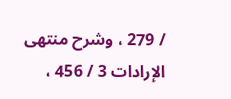/ 279 ، وشرح منتهى الإرادات 3 / 456 ،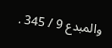والمبدع 9 / 345 .